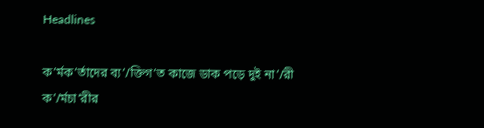Headlines

ক’র্মক’র্তাদের ব্য’/ক্তিগ’ত কাজে ডাক পড়ে দুই না’/রী ক’/র্মচা’রীর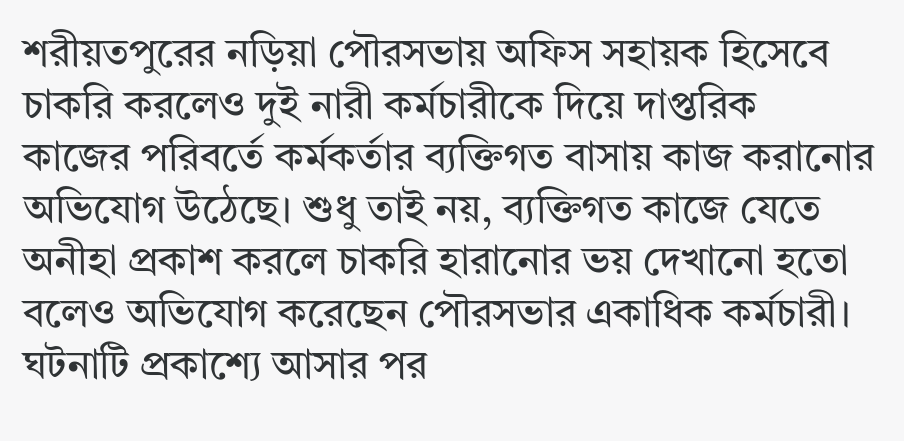শরীয়তপুরের নড়িয়া পৌরসভায় অফিস সহায়ক হিসেবে চাকরি করলেও দুই নারী কর্মচারীকে দিয়ে দাপ্তরিক কাজের পরিবর্তে কর্মকর্তার ব্যক্তিগত বাসায় কাজ করানোর অভিযোগ উঠেছে। শুধু তাই নয়, ব্যক্তিগত কাজে যেতে অনীহা প্রকাশ করলে চাকরি হারানোর ভয় দেখানো হতো বলেও অভিযোগ করেছেন পৌরসভার একাধিক কর্মচারী। ঘটনাটি প্রকাশ্যে আসার পর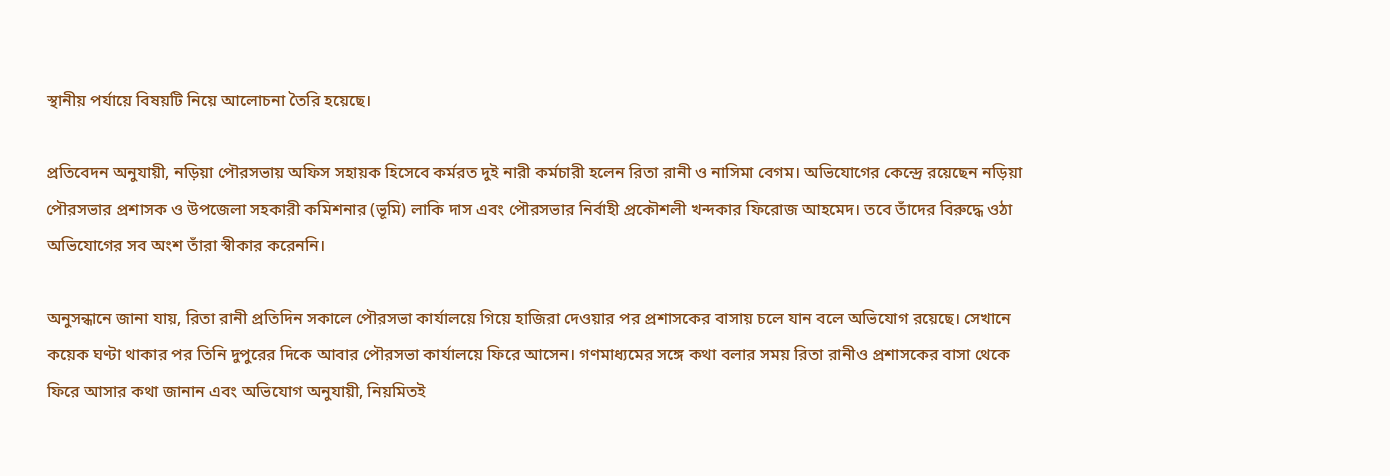স্থানীয় পর্যায়ে বিষয়টি নিয়ে আলোচনা তৈরি হয়েছে।

প্রতিবেদন অনুযায়ী, নড়িয়া পৌরসভায় অফিস সহায়ক হিসেবে কর্মরত দুই নারী কর্মচারী হলেন রিতা রানী ও নাসিমা বেগম। অভিযোগের কেন্দ্রে রয়েছেন নড়িয়া পৌরসভার প্রশাসক ও উপজেলা সহকারী কমিশনার (ভূমি) লাকি দাস এবং পৌরসভার নির্বাহী প্রকৌশলী খন্দকার ফিরোজ আহমেদ। তবে তাঁদের বিরুদ্ধে ওঠা অভিযোগের সব অংশ তাঁরা স্বীকার করেননি।

অনুসন্ধানে জানা যায়, রিতা রানী প্রতিদিন সকালে পৌরসভা কার্যালয়ে গিয়ে হাজিরা দেওয়ার পর প্রশাসকের বাসায় চলে যান বলে অভিযোগ রয়েছে। সেখানে কয়েক ঘণ্টা থাকার পর তিনি দুপুরের দিকে আবার পৌরসভা কার্যালয়ে ফিরে আসেন। গণমাধ্যমের সঙ্গে কথা বলার সময় রিতা রানীও প্রশাসকের বাসা থেকে ফিরে আসার কথা জানান এবং অভিযোগ অনুযায়ী, নিয়মিতই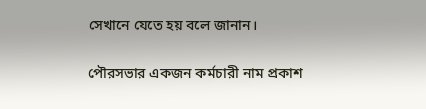সেখানে যেতে হয় বলে জানান।

পৌরসভার একজন কর্মচারী নাম প্রকাশ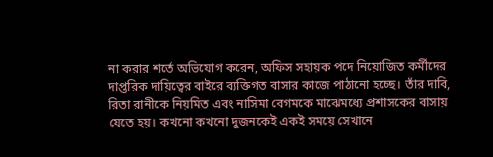না করার শর্তে অভিযোগ করেন, অফিস সহায়ক পদে নিয়োজিত কর্মীদের দাপ্তরিক দায়িত্বের বাইরে ব্যক্তিগত বাসার কাজে পাঠানো হচ্ছে। তাঁর দাবি, রিতা রানীকে নিয়মিত এবং নাসিমা বেগমকে মাঝেমধ্যে প্রশাসকের বাসায় যেতে হয়। কখনো কখনো দুজনকেই একই সময়ে সেখানে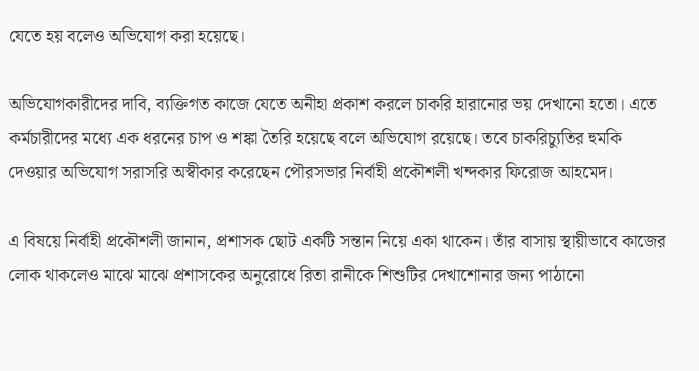যেতে হয় বলেও অভিযোগ করা হয়েছে।

অভিযোগকারীদের দাবি, ব্যক্তিগত কাজে যেতে অনীহা প্রকাশ করলে চাকরি হারানোর ভয় দেখানো হতো। এতে কর্মচারীদের মধ্যে এক ধরনের চাপ ও শঙ্কা তৈরি হয়েছে বলে অভিযোগ রয়েছে। তবে চাকরিচ্যুতির হুমকি দেওয়ার অভিযোগ সরাসরি অস্বীকার করেছেন পৌরসভার নির্বাহী প্রকৌশলী খন্দকার ফিরোজ আহমেদ।

এ বিষয়ে নির্বাহী প্রকৌশলী জানান, প্রশাসক ছোট একটি সন্তান নিয়ে একা থাকেন। তাঁর বাসায় স্থায়ীভাবে কাজের লোক থাকলেও মাঝে মাঝে প্রশাসকের অনুরোধে রিতা রানীকে শিশুটির দেখাশোনার জন্য পাঠানো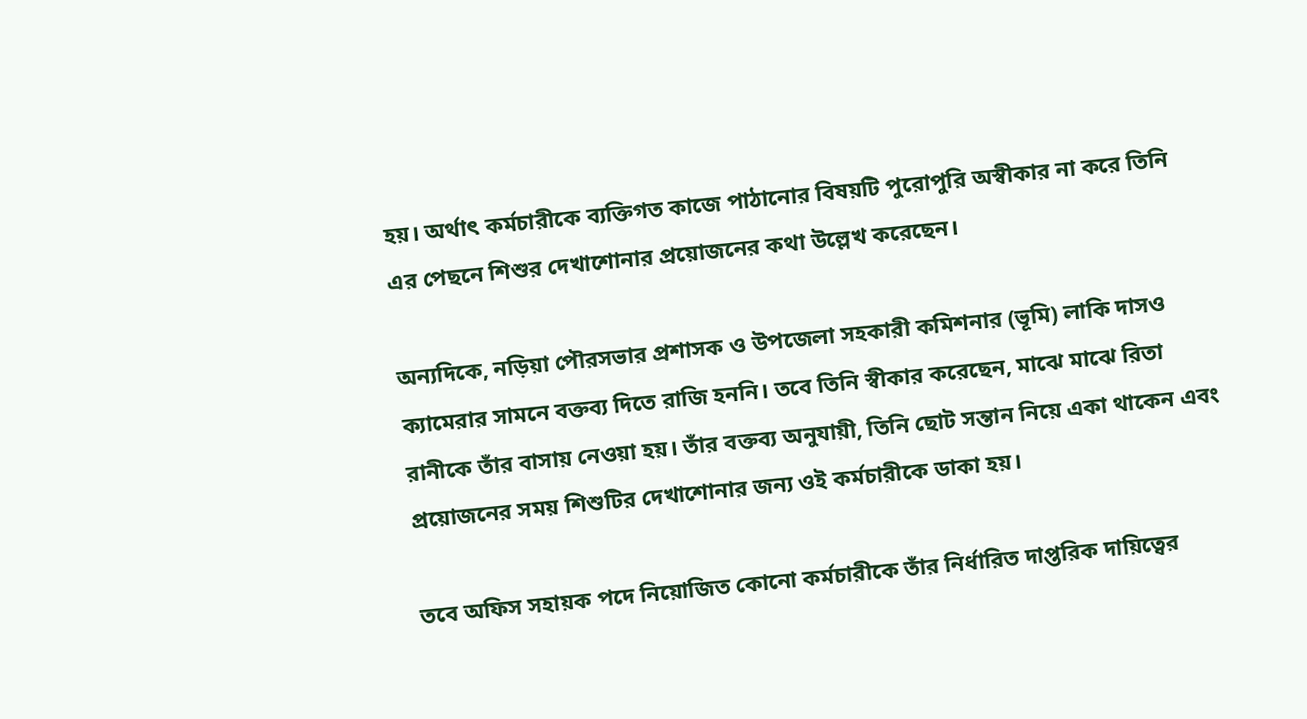হয়। অর্থাৎ কর্মচারীকে ব্যক্তিগত কাজে পাঠানোর বিষয়টি পুরোপুরি অস্বীকার না করে তিনি এর পেছনে শিশুর দেখাশোনার প্রয়োজনের কথা উল্লেখ করেছেন।

অন্যদিকে, নড়িয়া পৌরসভার প্রশাসক ও উপজেলা সহকারী কমিশনার (ভূমি) লাকি দাসও ক্যামেরার সামনে বক্তব্য দিতে রাজি হননি। তবে তিনি স্বীকার করেছেন, মাঝে মাঝে রিতা রানীকে তাঁর বাসায় নেওয়া হয়। তাঁর বক্তব্য অনুযায়ী, তিনি ছোট সন্তান নিয়ে একা থাকেন এবং প্রয়োজনের সময় শিশুটির দেখাশোনার জন্য ওই কর্মচারীকে ডাকা হয়।

তবে অফিস সহায়ক পদে নিয়োজিত কোনো কর্মচারীকে তাঁর নির্ধারিত দাপ্তরিক দায়িত্বের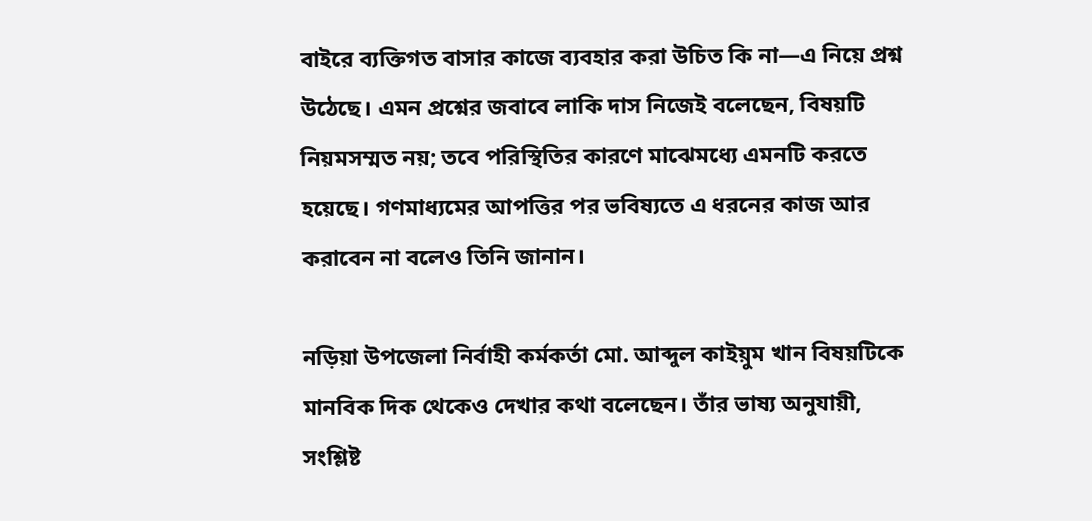বাইরে ব্যক্তিগত বাসার কাজে ব্যবহার করা উচিত কি না—এ নিয়ে প্রশ্ন উঠেছে। এমন প্রশ্নের জবাবে লাকি দাস নিজেই বলেছেন, বিষয়টি নিয়মসম্মত নয়; তবে পরিস্থিতির কারণে মাঝেমধ্যে এমনটি করতে হয়েছে। গণমাধ্যমের আপত্তির পর ভবিষ্যতে এ ধরনের কাজ আর করাবেন না বলেও তিনি জানান।

নড়িয়া উপজেলা নির্বাহী কর্মকর্তা মো. আব্দুল কাইয়ুম খান বিষয়টিকে মানবিক দিক থেকেও দেখার কথা বলেছেন। তাঁর ভাষ্য অনুযায়ী, সংশ্লিষ্ট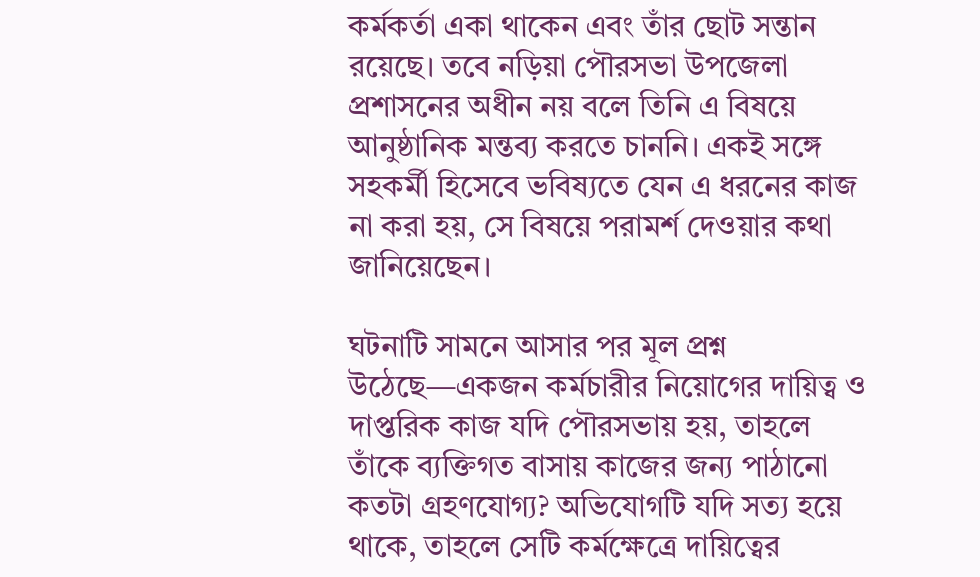কর্মকর্তা একা থাকেন এবং তাঁর ছোট সন্তান রয়েছে। তবে নড়িয়া পৌরসভা উপজেলা প্রশাসনের অধীন নয় বলে তিনি এ বিষয়ে আনুষ্ঠানিক মন্তব্য করতে চাননি। একই সঙ্গে সহকর্মী হিসেবে ভবিষ্যতে যেন এ ধরনের কাজ না করা হয়, সে বিষয়ে পরামর্শ দেওয়ার কথা জানিয়েছেন।

ঘটনাটি সামনে আসার পর মূল প্রশ্ন উঠেছে—একজন কর্মচারীর নিয়োগের দায়িত্ব ও দাপ্তরিক কাজ যদি পৌরসভায় হয়, তাহলে তাঁকে ব্যক্তিগত বাসায় কাজের জন্য পাঠানো কতটা গ্রহণযোগ্য? অভিযোগটি যদি সত্য হয়ে থাকে, তাহলে সেটি কর্মক্ষেত্রে দায়িত্বের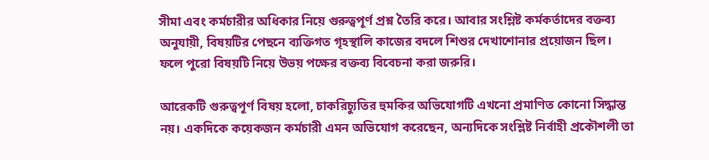সীমা এবং কর্মচারীর অধিকার নিয়ে গুরুত্বপূর্ণ প্রশ্ন তৈরি করে। আবার সংশ্লিষ্ট কর্মকর্তাদের বক্তব্য অনুযায়ী, বিষয়টির পেছনে ব্যক্তিগত গৃহস্থালি কাজের বদলে শিশুর দেখাশোনার প্রয়োজন ছিল। ফলে পুরো বিষয়টি নিয়ে উভয় পক্ষের বক্তব্য বিবেচনা করা জরুরি।

আরেকটি গুরুত্বপূর্ণ বিষয় হলো, চাকরিচ্যুতির হুমকির অভিযোগটি এখনো প্রমাণিত কোনো সিদ্ধান্ত নয়। একদিকে কয়েকজন কর্মচারী এমন অভিযোগ করেছেন, অন্যদিকে সংশ্লিষ্ট নির্বাহী প্রকৌশলী তা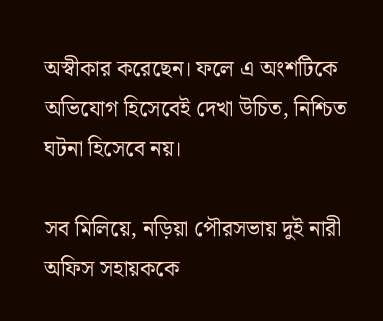অস্বীকার করেছেন। ফলে এ অংশটিকে অভিযোগ হিসেবেই দেখা উচিত, নিশ্চিত ঘটনা হিসেবে নয়।

সব মিলিয়ে, নড়িয়া পৌরসভায় দুই নারী অফিস সহায়ককে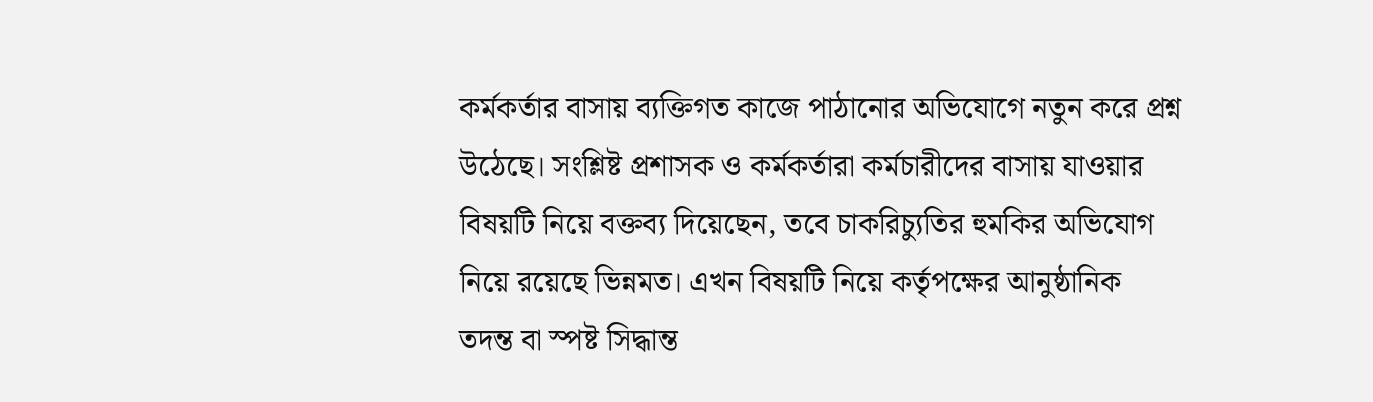কর্মকর্তার বাসায় ব্যক্তিগত কাজে পাঠানোর অভিযোগে নতুন করে প্রশ্ন উঠেছে। সংশ্লিষ্ট প্রশাসক ও কর্মকর্তারা কর্মচারীদের বাসায় যাওয়ার বিষয়টি নিয়ে বক্তব্য দিয়েছেন, তবে চাকরিচ্যুতির হুমকির অভিযোগ নিয়ে রয়েছে ভিন্নমত। এখন বিষয়টি নিয়ে কর্তৃপক্ষের আনুষ্ঠানিক তদন্ত বা স্পষ্ট সিদ্ধান্ত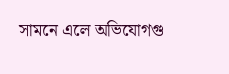সামনে এলে অভিযোগগু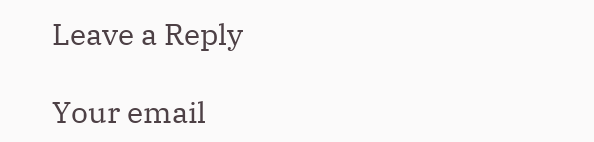Leave a Reply

Your email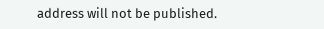address will not be published.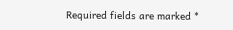Required fields are marked *